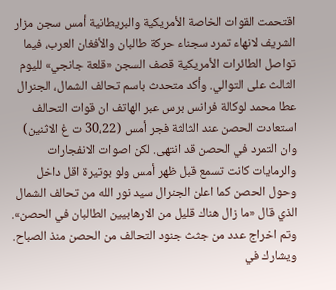اقتحمت القوات الخاصة الأمريكية والبريطانية أمس سجن مزار الشريف لانهاء تمرد سجناء حركة طالبان والأفغان العرب، فيما تواصل الطائرات الأمريكية قصف السجن «قلعة جانجي» لليوم الثالث على التوالي. وأكد متحدث باسم تحالف الشمال، الجنرال عطا محمد لوكالة فرانس برس عبر الهاتف ان قوات التحالف استعادت الحصن عند الثالثة فجر أمس (30،22 ت غ الاثنين) وان التمرد في الحصن قد انتهى. لكن اصوات الانفجارات والرمايات كانت تسمع قبل ظهر أمس ولو بوتيرة اقل داخل وحول الحصن كما اعلن الجنرال سيد نور الله من تحالف الشمال الذي قال «ما زال هناك قليل من الارهابيين الطالبان في الحصن». وتم اخراج عدد من جثث جنود التحالف من الحصن منذ الصباح. ويشارك في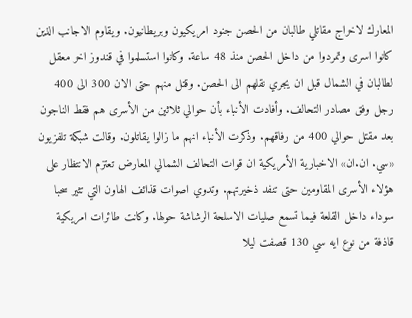المعارك لاخراج مقاتلي طالبان من الحصن جنود امريكيون وبريطانيون. ويقاوم الاجانب الذين كانوا اسرى وتمردوا من داخل الحصن منذ 48 ساعة. وكانوا استسلموا في قندوز اخر معقل لطالبان في الشمال قبل ان يجري نقلهم الى الحصن. وقتل منهم حتى الان 300 الى 400 رجل وفق مصادر التحالف. وأفادت الأنباء بأن حوالي ثلاثين من الأسرى هم فقط الناجون بعد مقتل حوالي 400 من رفاقهم. وذكرت الأنباء انهم ما زالوا يقاتلون. وقالت شبكة تلفزيون «سي. ان.ان» الاخبارية الأمريكية ان قوات التحالف الشمالي المعارض تعتزم الانتظار على هؤلاء الأسرى المقاومين حتى تنفد ذخيرتهم. وتدوي اصوات قذائف الهاون التي تثير سحبا سوداء داخل القلعة فيما تسمع صليات الاسلحة الرشاشة حولها. وكانت طائرات امريكية قاذفة من نوع ايه سي 130 قصفت ليلا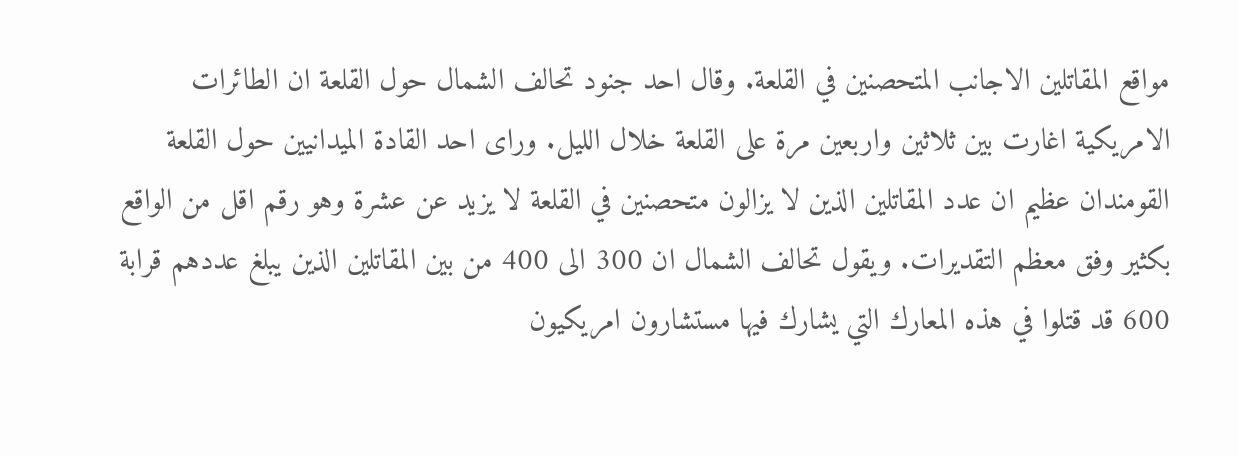مواقع المقاتلين الاجانب المتحصنين في القلعة. وقال احد جنود تحالف الشمال حول القلعة ان الطائرات الامريكية اغارت بين ثلاثين واربعين مرة على القلعة خلال الليل. وراى احد القادة الميدانيين حول القلعة القومندان عظيم ان عدد المقاتلين الذين لا يزالون متحصنين في القلعة لا يزيد عن عشرة وهو رقم اقل من الواقع بكثير وفق معظم التقديرات. ويقول تحالف الشمال ان 300 الى 400 من بين المقاتلين الذين يبلغ عددهم قرابة 600 قد قتلوا في هذه المعارك التي يشارك فيها مستشارون امريكيون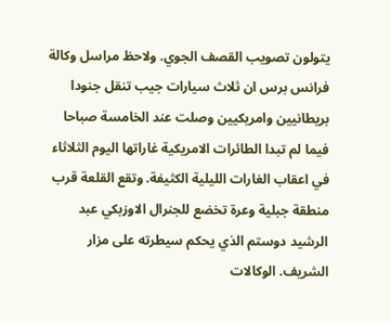يتولون تصويب القصف الجوي. ولاحظ مراسل وكالة فرانس برس ان ثلاث سيارات جيب تنقل جنودا بريطانيين وامريكيين وصلت عند الخامسة صباحا فيما لم تبدا الطائرات الامريكية غاراتها اليوم الثلاثاء في اعقاب الغارات الليلية الكثيفة. وتقع القلعة قرب منطقة جبلية وعرة تخضع للجنرال الاوزبكي عبد الرشيد دوستم الذي يحكم سيطرته على مزار الشريف. الوكالات